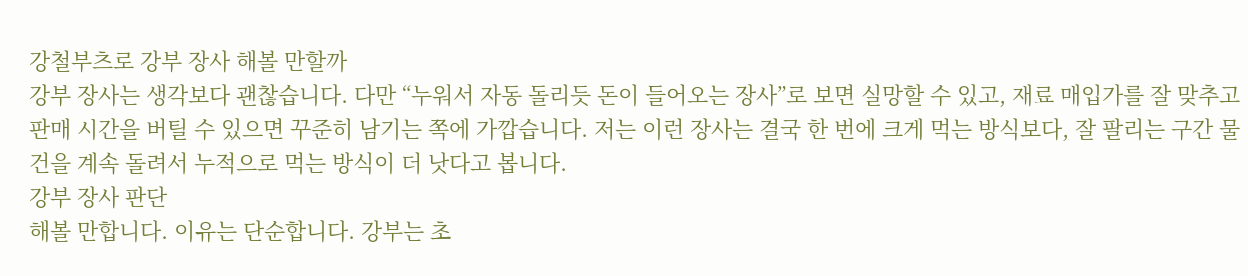강철부츠로 강부 장사 해볼 만할까
강부 장사는 생각보다 괜찮습니다. 다만 “누워서 자동 돌리듯 돈이 들어오는 장사”로 보면 실망할 수 있고, 재료 매입가를 잘 맞추고 판매 시간을 버틸 수 있으면 꾸준히 남기는 쪽에 가깝습니다. 저는 이런 장사는 결국 한 번에 크게 먹는 방식보다, 잘 팔리는 구간 물건을 계속 돌려서 누적으로 먹는 방식이 더 낫다고 봅니다.
강부 장사 판단
해볼 만합니다. 이유는 단순합니다. 강부는 초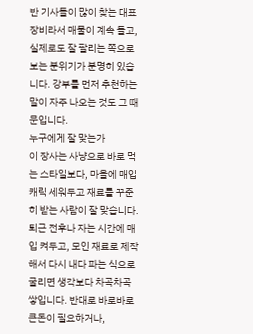반 기사들이 많이 찾는 대표 장비라서 매물이 계속 돌고, 실제로도 잘 팔리는 쪽으로 보는 분위기가 분명히 있습니다. 강부를 먼저 추천하는 말이 자주 나오는 것도 그 때문입니다.
누구에게 잘 맞는가
이 장사는 사냥으로 바로 먹는 스타일보다, 마을에 매입 캐릭 세워두고 재료를 꾸준히 받는 사람이 잘 맞습니다. 퇴근 전후나 자는 시간에 매입 켜두고, 모인 재료로 제작해서 다시 내다 파는 식으로 굴리면 생각보다 차곡차곡 쌓입니다. 반대로 바로바로 큰돈이 필요하거나,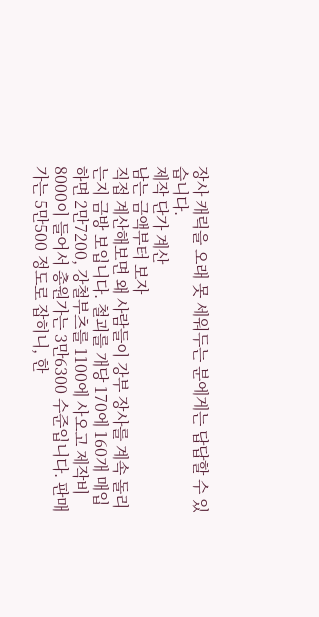장사 캐릭을 오래 못 세워두는 분에게는 답답할 수 있습니다.
제작 단가 계산
남는 금액부터 보자
직접 계산해보면 왜 사람들이 강부 장사를 계속 돌리는지 금방 보입니다. 철괴를 개당 170에 160개 매입하면 2만7200, 강철부츠를 1100에 사오고 제작비 8000이 들어서 총원가는 3만6300 수준입니다. 판매가는 5만500 정도로 잡히니, 한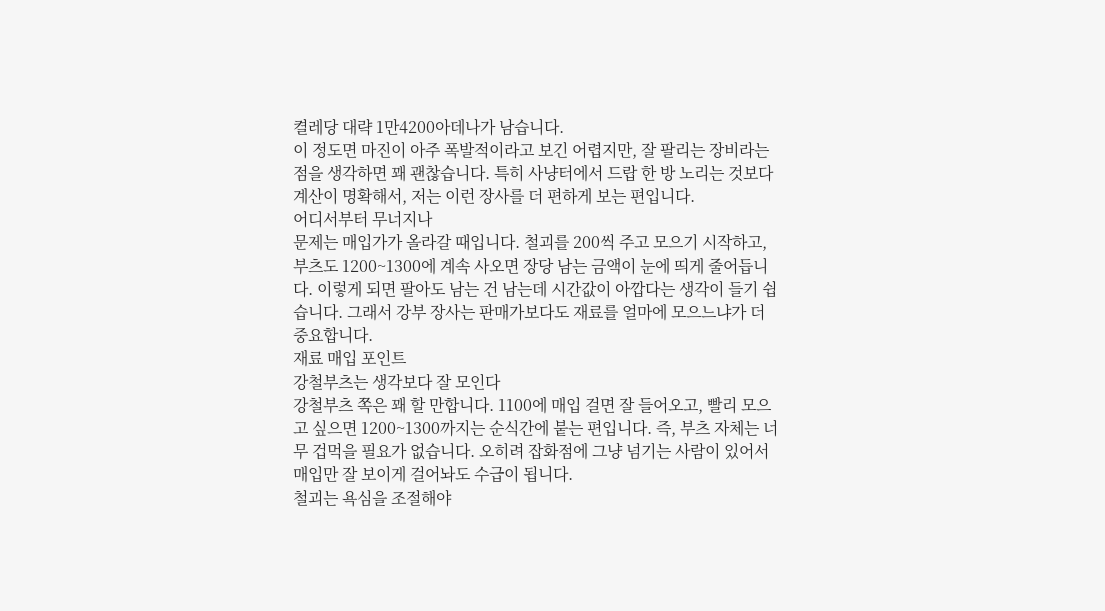켤레당 대략 1만4200아데나가 남습니다.
이 정도면 마진이 아주 폭발적이라고 보긴 어렵지만, 잘 팔리는 장비라는 점을 생각하면 꽤 괜찮습니다. 특히 사냥터에서 드랍 한 방 노리는 것보다 계산이 명확해서, 저는 이런 장사를 더 편하게 보는 편입니다.
어디서부터 무너지나
문제는 매입가가 올라갈 때입니다. 철괴를 200씩 주고 모으기 시작하고, 부츠도 1200~1300에 계속 사오면 장당 남는 금액이 눈에 띄게 줄어듭니다. 이렇게 되면 팔아도 남는 건 남는데 시간값이 아깝다는 생각이 들기 쉽습니다. 그래서 강부 장사는 판매가보다도 재료를 얼마에 모으느냐가 더 중요합니다.
재료 매입 포인트
강철부츠는 생각보다 잘 모인다
강철부츠 쪽은 꽤 할 만합니다. 1100에 매입 걸면 잘 들어오고, 빨리 모으고 싶으면 1200~1300까지는 순식간에 붙는 편입니다. 즉, 부츠 자체는 너무 겁먹을 필요가 없습니다. 오히려 잡화점에 그냥 넘기는 사람이 있어서 매입만 잘 보이게 걸어놔도 수급이 됩니다.
철괴는 욕심을 조절해야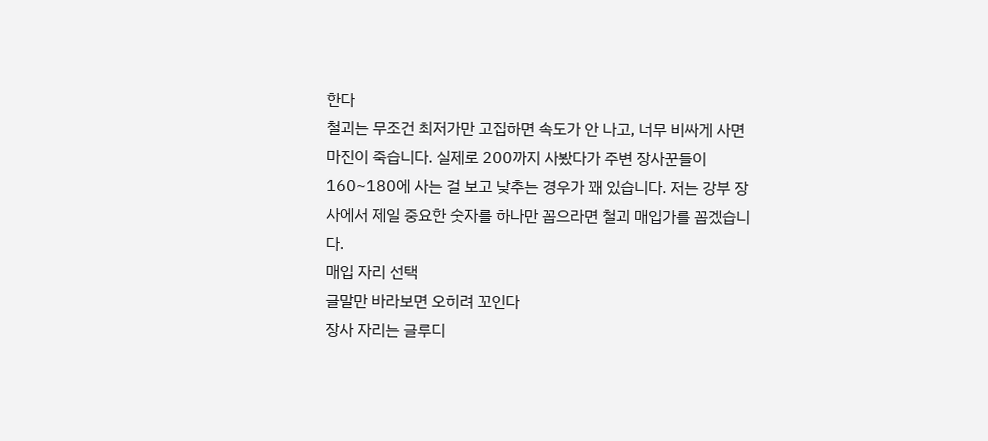한다
철괴는 무조건 최저가만 고집하면 속도가 안 나고, 너무 비싸게 사면 마진이 죽습니다. 실제로 200까지 사봤다가 주변 장사꾼들이 160~180에 사는 걸 보고 낮추는 경우가 꽤 있습니다. 저는 강부 장사에서 제일 중요한 숫자를 하나만 꼽으라면 철괴 매입가를 꼽겠습니다.
매입 자리 선택
글말만 바라보면 오히려 꼬인다
장사 자리는 글루디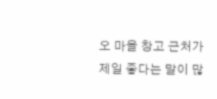오 마을 창고 근처가 제일 좋다는 말이 많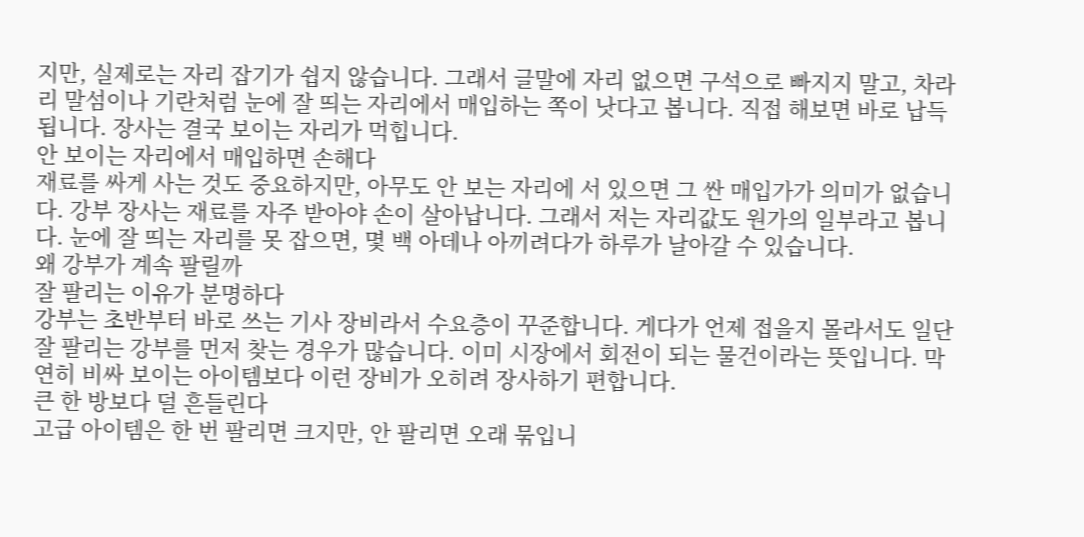지만, 실제로는 자리 잡기가 쉽지 않습니다. 그래서 글말에 자리 없으면 구석으로 빠지지 말고, 차라리 말섬이나 기란처럼 눈에 잘 띄는 자리에서 매입하는 쪽이 낫다고 봅니다. 직접 해보면 바로 납득됩니다. 장사는 결국 보이는 자리가 먹힙니다.
안 보이는 자리에서 매입하면 손해다
재료를 싸게 사는 것도 중요하지만, 아무도 안 보는 자리에 서 있으면 그 싼 매입가가 의미가 없습니다. 강부 장사는 재료를 자주 받아야 손이 살아납니다. 그래서 저는 자리값도 원가의 일부라고 봅니다. 눈에 잘 띄는 자리를 못 잡으면, 몇 백 아데나 아끼려다가 하루가 날아갈 수 있습니다.
왜 강부가 계속 팔릴까
잘 팔리는 이유가 분명하다
강부는 초반부터 바로 쓰는 기사 장비라서 수요층이 꾸준합니다. 게다가 언제 접을지 몰라서도 일단 잘 팔리는 강부를 먼저 찾는 경우가 많습니다. 이미 시장에서 회전이 되는 물건이라는 뜻입니다. 막연히 비싸 보이는 아이템보다 이런 장비가 오히려 장사하기 편합니다.
큰 한 방보다 덜 흔들린다
고급 아이템은 한 번 팔리면 크지만, 안 팔리면 오래 묶입니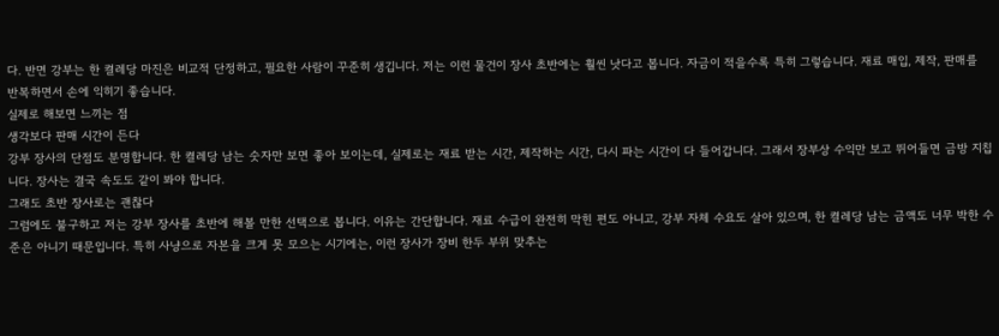다. 반면 강부는 한 켤레당 마진은 비교적 단정하고, 필요한 사람이 꾸준히 생깁니다. 저는 이런 물건이 장사 초반에는 훨씬 낫다고 봅니다. 자금이 적을수록 특히 그렇습니다. 재료 매입, 제작, 판매를 반복하면서 손에 익히기 좋습니다.
실제로 해보면 느끼는 점
생각보다 판매 시간이 든다
강부 장사의 단점도 분명합니다. 한 켤레당 남는 숫자만 보면 좋아 보이는데, 실제로는 재료 받는 시간, 제작하는 시간, 다시 파는 시간이 다 들어갑니다. 그래서 장부상 수익만 보고 뛰어들면 금방 지칩니다. 장사는 결국 속도도 같이 봐야 합니다.
그래도 초반 장사로는 괜찮다
그럼에도 불구하고 저는 강부 장사를 초반에 해볼 만한 선택으로 봅니다. 이유는 간단합니다. 재료 수급이 완전히 막힌 편도 아니고, 강부 자체 수요도 살아 있으며, 한 켤레당 남는 금액도 너무 박한 수준은 아니기 때문입니다. 특히 사냥으로 자본을 크게 못 모으는 시기에는, 이런 장사가 장비 한두 부위 맞추는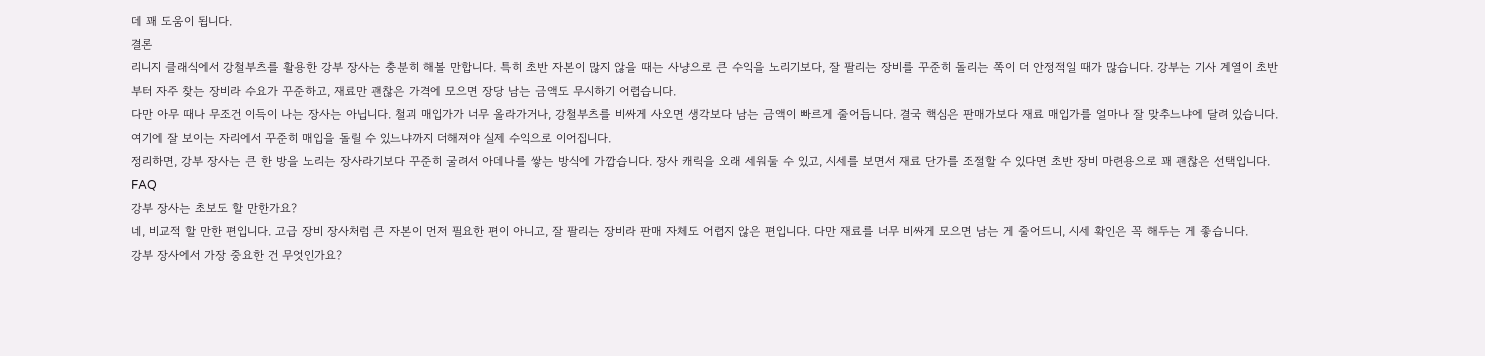데 꽤 도움이 됩니다.
결론
리니지 클래식에서 강철부츠를 활용한 강부 장사는 충분히 해볼 만합니다. 특히 초반 자본이 많지 않을 때는 사냥으로 큰 수익을 노리기보다, 잘 팔리는 장비를 꾸준히 돌리는 쪽이 더 안정적일 때가 많습니다. 강부는 기사 계열이 초반부터 자주 찾는 장비라 수요가 꾸준하고, 재료만 괜찮은 가격에 모으면 장당 남는 금액도 무시하기 어렵습니다.
다만 아무 때나 무조건 이득이 나는 장사는 아닙니다. 철괴 매입가가 너무 올라가거나, 강철부츠를 비싸게 사오면 생각보다 남는 금액이 빠르게 줄어듭니다. 결국 핵심은 판매가보다 재료 매입가를 얼마나 잘 맞추느냐에 달려 있습니다. 여기에 잘 보이는 자리에서 꾸준히 매입을 돌릴 수 있느냐까지 더해져야 실제 수익으로 이어집니다.
정리하면, 강부 장사는 큰 한 방을 노리는 장사라기보다 꾸준히 굴려서 아데나를 쌓는 방식에 가깝습니다. 장사 캐릭을 오래 세워둘 수 있고, 시세를 보면서 재료 단가를 조절할 수 있다면 초반 장비 마련용으로 꽤 괜찮은 선택입니다.
FAQ
강부 장사는 초보도 할 만한가요?
네, 비교적 할 만한 편입니다. 고급 장비 장사처럼 큰 자본이 먼저 필요한 편이 아니고, 잘 팔리는 장비라 판매 자체도 어렵지 않은 편입니다. 다만 재료를 너무 비싸게 모으면 남는 게 줄어드니, 시세 확인은 꼭 해두는 게 좋습니다.
강부 장사에서 가장 중요한 건 무엇인가요?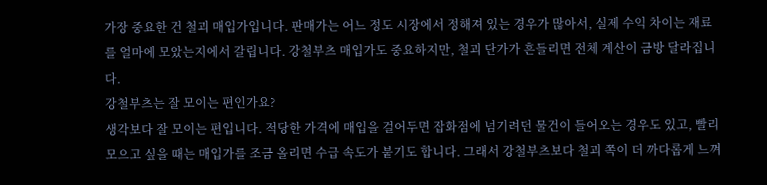가장 중요한 건 철괴 매입가입니다. 판매가는 어느 정도 시장에서 정해져 있는 경우가 많아서, 실제 수익 차이는 재료를 얼마에 모았는지에서 갈립니다. 강철부츠 매입가도 중요하지만, 철괴 단가가 흔들리면 전체 계산이 금방 달라집니다.
강철부츠는 잘 모이는 편인가요?
생각보다 잘 모이는 편입니다. 적당한 가격에 매입을 걸어두면 잡화점에 넘기려던 물건이 들어오는 경우도 있고, 빨리 모으고 싶을 때는 매입가를 조금 올리면 수급 속도가 붙기도 합니다. 그래서 강철부츠보다 철괴 쪽이 더 까다롭게 느껴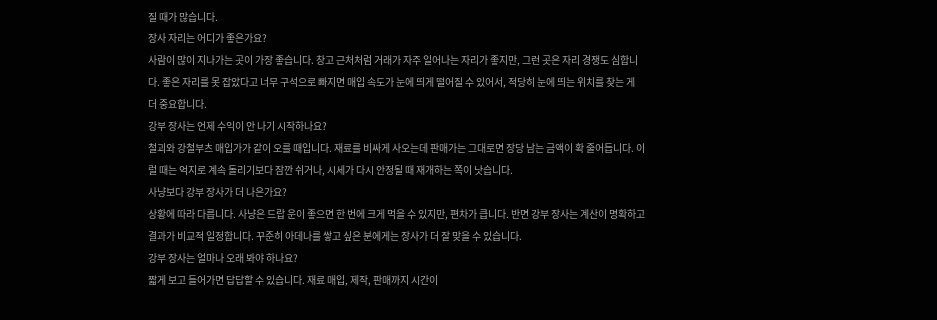질 때가 많습니다.
장사 자리는 어디가 좋은가요?
사람이 많이 지나가는 곳이 가장 좋습니다. 창고 근처처럼 거래가 자주 일어나는 자리가 좋지만, 그런 곳은 자리 경쟁도 심합니다. 좋은 자리를 못 잡았다고 너무 구석으로 빠지면 매입 속도가 눈에 띄게 떨어질 수 있어서, 적당히 눈에 띄는 위치를 찾는 게 더 중요합니다.
강부 장사는 언제 수익이 안 나기 시작하나요?
철괴와 강철부츠 매입가가 같이 오를 때입니다. 재료를 비싸게 사오는데 판매가는 그대로면 장당 남는 금액이 확 줄어듭니다. 이럴 때는 억지로 계속 돌리기보다 잠깐 쉬거나, 시세가 다시 안정될 때 재개하는 쪽이 낫습니다.
사냥보다 강부 장사가 더 나은가요?
상황에 따라 다릅니다. 사냥은 드랍 운이 좋으면 한 번에 크게 먹을 수 있지만, 편차가 큽니다. 반면 강부 장사는 계산이 명확하고 결과가 비교적 일정합니다. 꾸준히 아데나를 쌓고 싶은 분에게는 장사가 더 잘 맞을 수 있습니다.
강부 장사는 얼마나 오래 봐야 하나요?
짧게 보고 들어가면 답답할 수 있습니다. 재료 매입, 제작, 판매까지 시간이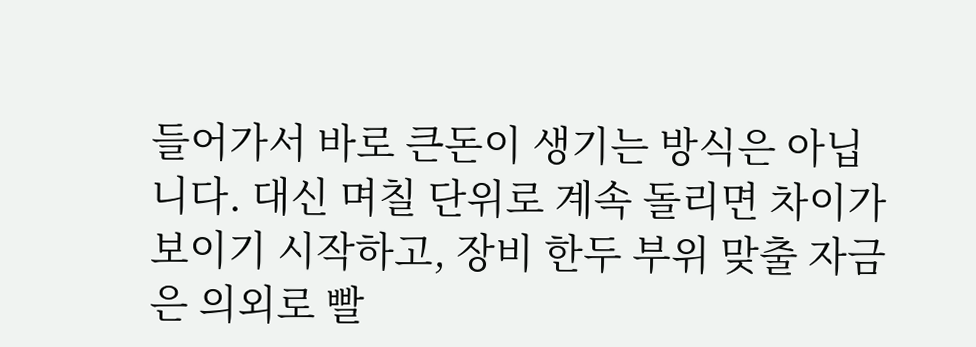들어가서 바로 큰돈이 생기는 방식은 아닙니다. 대신 며칠 단위로 계속 돌리면 차이가 보이기 시작하고, 장비 한두 부위 맞출 자금은 의외로 빨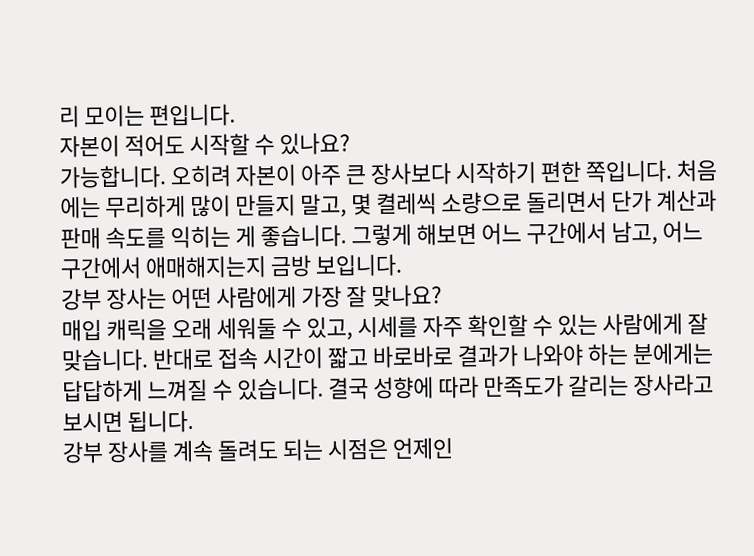리 모이는 편입니다.
자본이 적어도 시작할 수 있나요?
가능합니다. 오히려 자본이 아주 큰 장사보다 시작하기 편한 쪽입니다. 처음에는 무리하게 많이 만들지 말고, 몇 켤레씩 소량으로 돌리면서 단가 계산과 판매 속도를 익히는 게 좋습니다. 그렇게 해보면 어느 구간에서 남고, 어느 구간에서 애매해지는지 금방 보입니다.
강부 장사는 어떤 사람에게 가장 잘 맞나요?
매입 캐릭을 오래 세워둘 수 있고, 시세를 자주 확인할 수 있는 사람에게 잘 맞습니다. 반대로 접속 시간이 짧고 바로바로 결과가 나와야 하는 분에게는 답답하게 느껴질 수 있습니다. 결국 성향에 따라 만족도가 갈리는 장사라고 보시면 됩니다.
강부 장사를 계속 돌려도 되는 시점은 언제인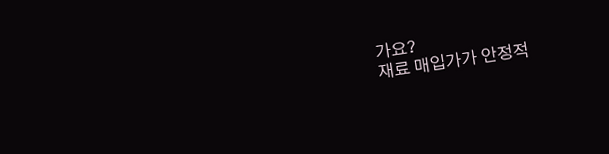가요?
재료 매입가가 안정적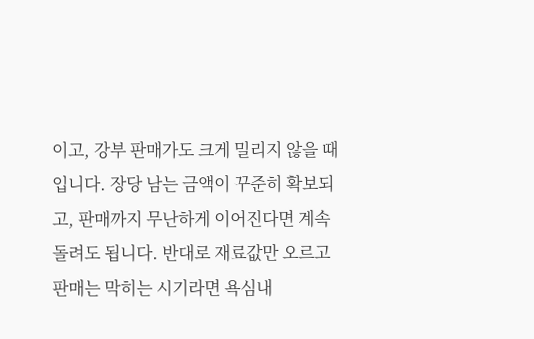이고, 강부 판매가도 크게 밀리지 않을 때입니다. 장당 남는 금액이 꾸준히 확보되고, 판매까지 무난하게 이어진다면 계속 돌려도 됩니다. 반대로 재료값만 오르고 판매는 막히는 시기라면 욕심내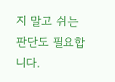지 말고 쉬는 판단도 필요합니다.